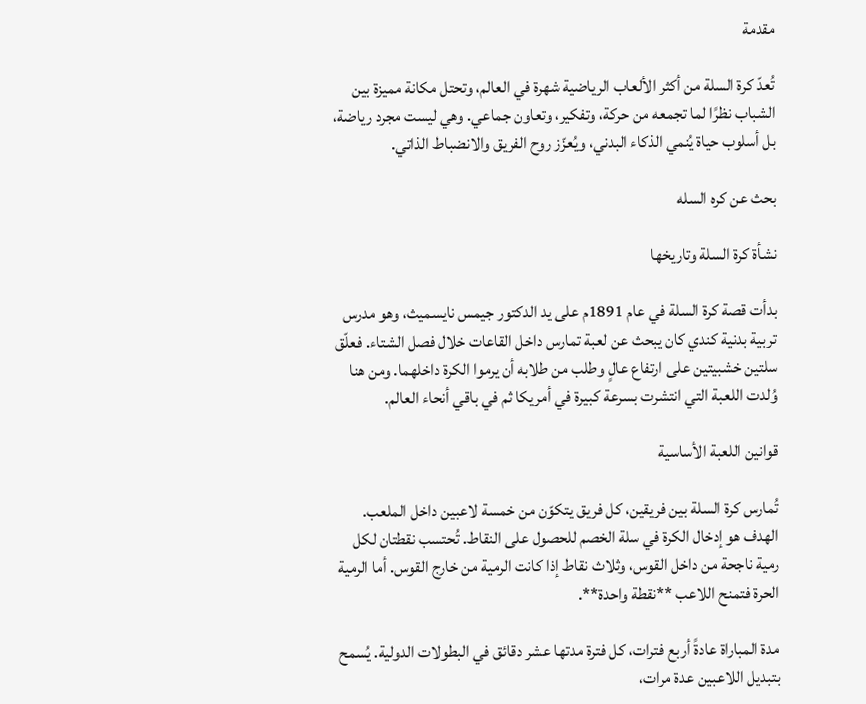مقدمة

تُعدّ كرة السلة من أكثر الألعاب الرياضية شهرة في العالم، وتحتل مكانة مميزة بين الشباب نظرًا لما تجمعه من حركة، وتفكير، وتعاون جماعي. وهي ليست مجرد رياضة، بل أسلوب حياة يُنمي الذكاء البدني، ويُعزّز روح الفريق والانضباط الذاتي.

بحث عن كره السله

نشأة كرة السلة وتاريخها

بدأت قصة كرة السلة في عام 1891م على يد الدكتور جيمس نايسميث، وهو مدرس تربية بدنية كندي كان يبحث عن لعبة تمارس داخل القاعات خلال فصل الشتاء. فعلّق سلتين خشبيتين على ارتفاع عالٍ وطلب من طلابه أن يرموا الكرة داخلهما. ومن هنا وُلدت اللعبة التي انتشرت بسرعة كبيرة في أمريكا ثم في باقي أنحاء العالم.

قوانين اللعبة الأساسية

تُمارس كرة السلة بين فريقين، كل فريق يتكوّن من خمسة لاعبين داخل الملعب. الهدف هو إدخال الكرة في سلة الخصم للحصول على النقاط. تُحتسب نقطتان لكل رمية ناجحة من داخل القوس، وثلاث نقاط إذا كانت الرمية من خارج القوس. أما الرمية الحرة فتمنح اللاعب **نقطة واحدة**.

مدة المباراة عادةً أربع فترات، كل فترة مدتها عشر دقائق في البطولات الدولية. يُسمح بتبديل اللاعبين عدة مرات،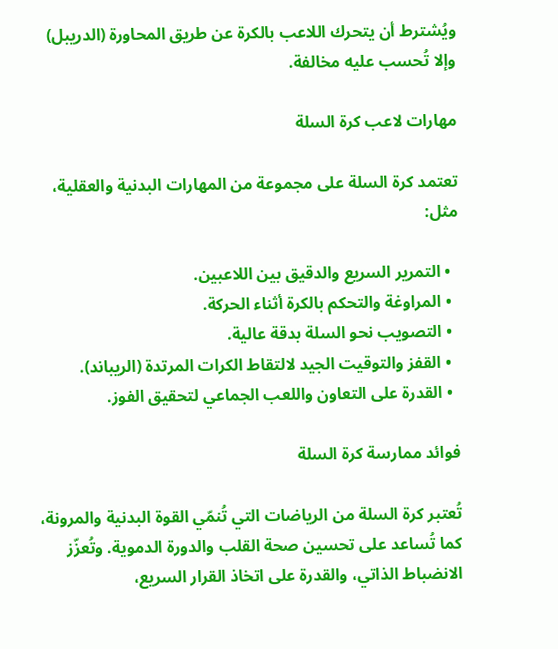ويُشترط أن يتحرك اللاعب بالكرة عن طريق المحاورة (الدريبل) وإلا تُحسب عليه مخالفة.

مهارات لاعب كرة السلة

تعتمد كرة السلة على مجموعة من المهارات البدنية والعقلية، مثل:

  • التمرير السريع والدقيق بين اللاعبين.
  • المراوغة والتحكم بالكرة أثناء الحركة.
  • التصويب نحو السلة بدقة عالية.
  • القفز والتوقيت الجيد لالتقاط الكرات المرتدة (الريباند).
  • القدرة على التعاون واللعب الجماعي لتحقيق الفوز.

فوائد ممارسة كرة السلة

تُعتبر كرة السلة من الرياضات التي تُنمّي القوة البدنية والمرونة، كما تُساعد على تحسين صحة القلب والدورة الدموية. وتُعزّز الانضباط الذاتي، والقدرة على اتخاذ القرار السريع،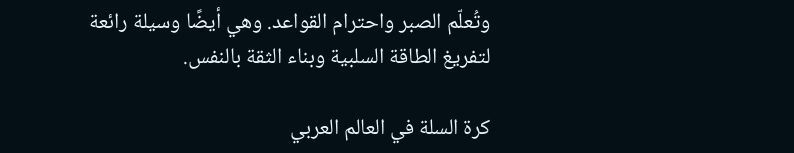وتُعلّم الصبر واحترام القواعد. وهي أيضًا وسيلة رائعة لتفريغ الطاقة السلبية وبناء الثقة بالنفس.

كرة السلة في العالم العربي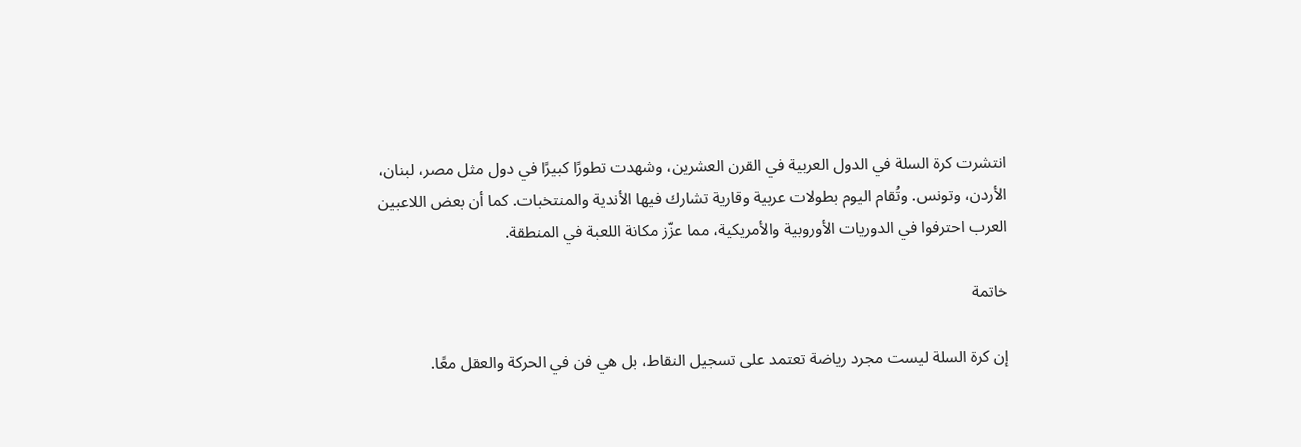انتشرت كرة السلة في الدول العربية في القرن العشرين، وشهدت تطورًا كبيرًا في دول مثل مصر، لبنان، الأردن، وتونس. وتُقام اليوم بطولات عربية وقارية تشارك فيها الأندية والمنتخبات. كما أن بعض اللاعبين العرب احترفوا في الدوريات الأوروبية والأمريكية، مما عزّز مكانة اللعبة في المنطقة.

خاتمة

إن كرة السلة ليست مجرد رياضة تعتمد على تسجيل النقاط، بل هي فن في الحركة والعقل معًا.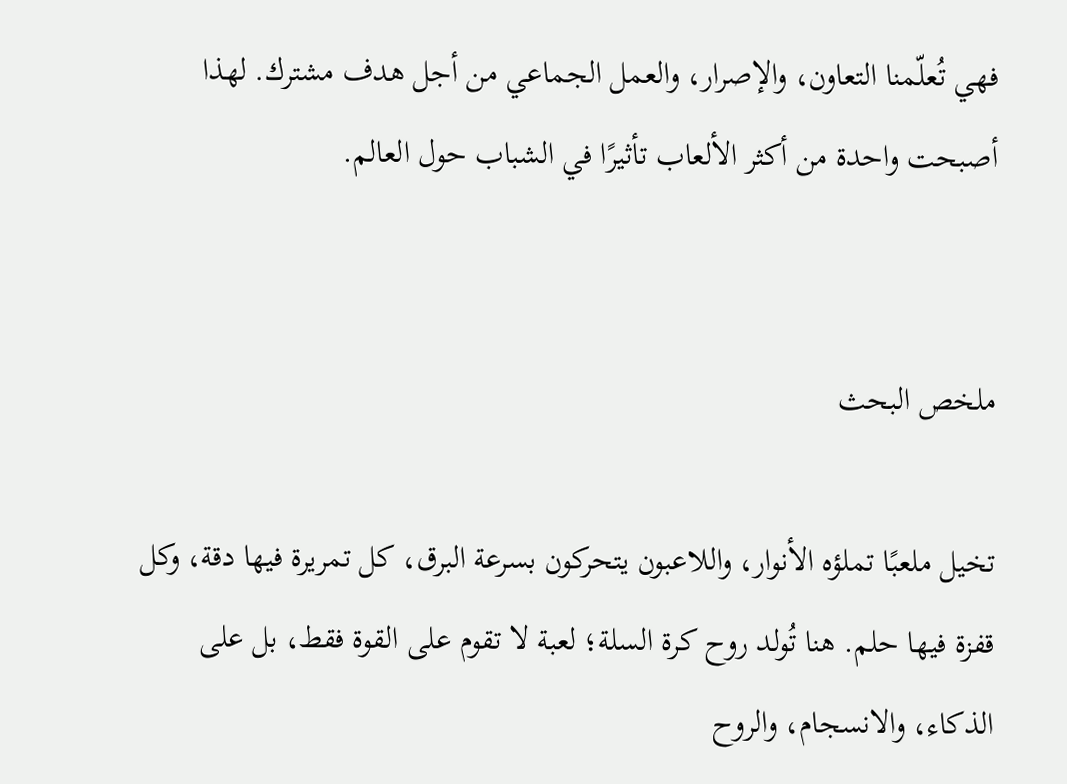فهي تُعلّمنا التعاون، والإصرار، والعمل الجماعي من أجل هدف مشترك. لهذا أصبحت واحدة من أكثر الألعاب تأثيرًا في الشباب حول العالم.


ملخص البحث

تخيل ملعبًا تملؤه الأنوار، واللاعبون يتحركون بسرعة البرق، كل تمريرة فيها دقة، وكل قفزة فيها حلم. هنا تُولد روح كرة السلة؛ لعبة لا تقوم على القوة فقط، بل على الذكاء، والانسجام، والروح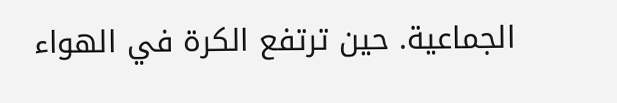الجماعية. حين ترتفع الكرة في الهواء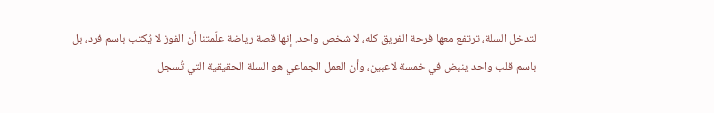لتدخل السلة، ترتفع معها فرحة الفريق كله، لا شخص واحد. إنها قصة رياضة علّمتنا أن الفوز لا يُكتب باسم فرد، بل باسم قلب واحد ينبض في خمسة لاعبين، وأن العمل الجماعي هو السلة الحقيقية التي تُسجل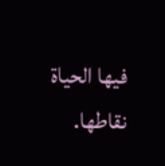فيها الحياة نقاطها.